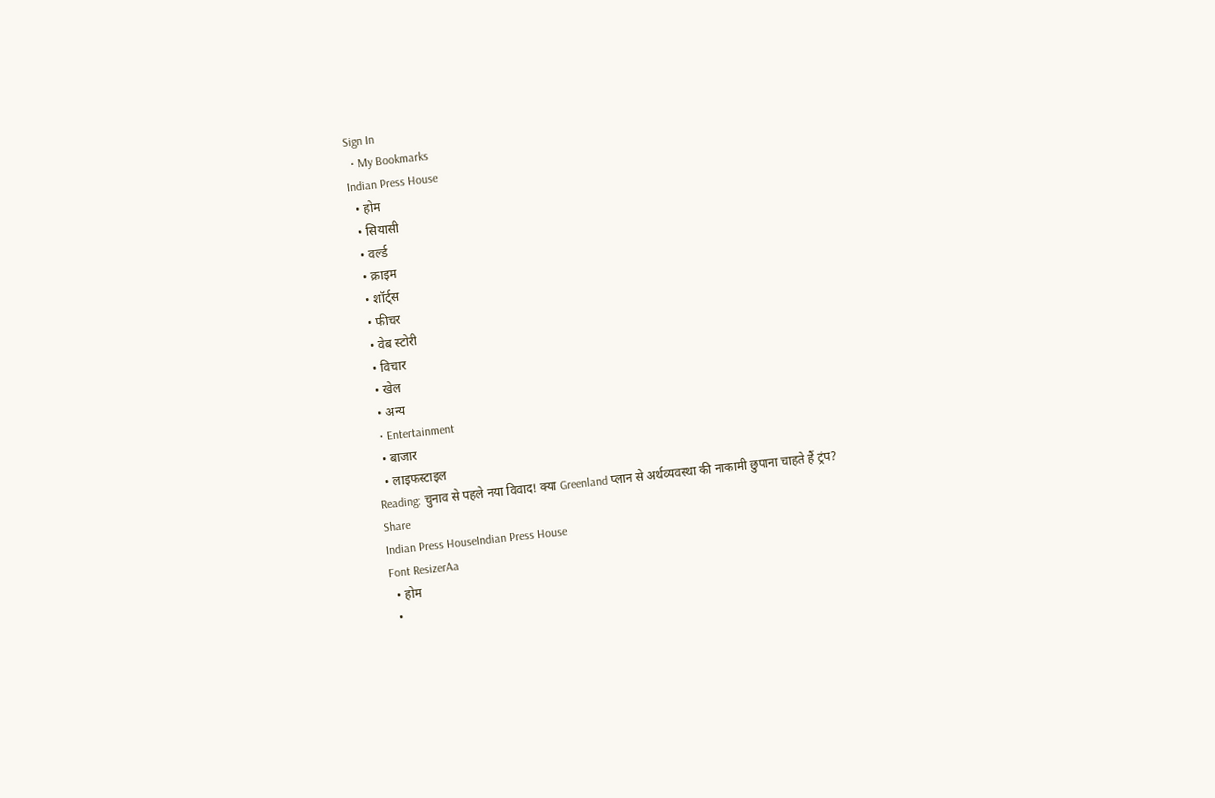Sign In
  • My Bookmarks
Indian Press House
  • होम
  • सियासी
  • वर्ल्ड
  • क्राइम
  • शॉर्ट्स
  • फीचर
  • वेब स्टोरी
  • विचार
  • खेल
  • अन्य
  • Entertainment
  • बाजार
  • लाइफस्टाइल
Reading: चुनाव से पहले नया विवाद! क्या Greenland प्लान से अर्थव्यवस्था की नाकामी छुपाना चाहते हैं ट्रंप?
Share
Indian Press HouseIndian Press House
Font ResizerAa
  • होम
  •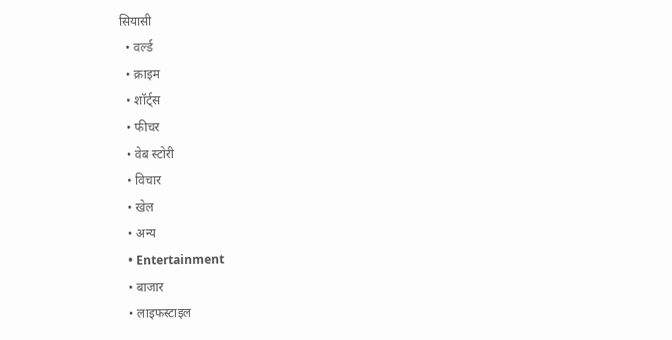सियासी
  • वर्ल्ड
  • क्राइम
  • शॉर्ट्स
  • फीचर
  • वेब स्टोरी
  • विचार
  • खेल
  • अन्य
  • Entertainment
  • बाजार
  • लाइफस्टाइल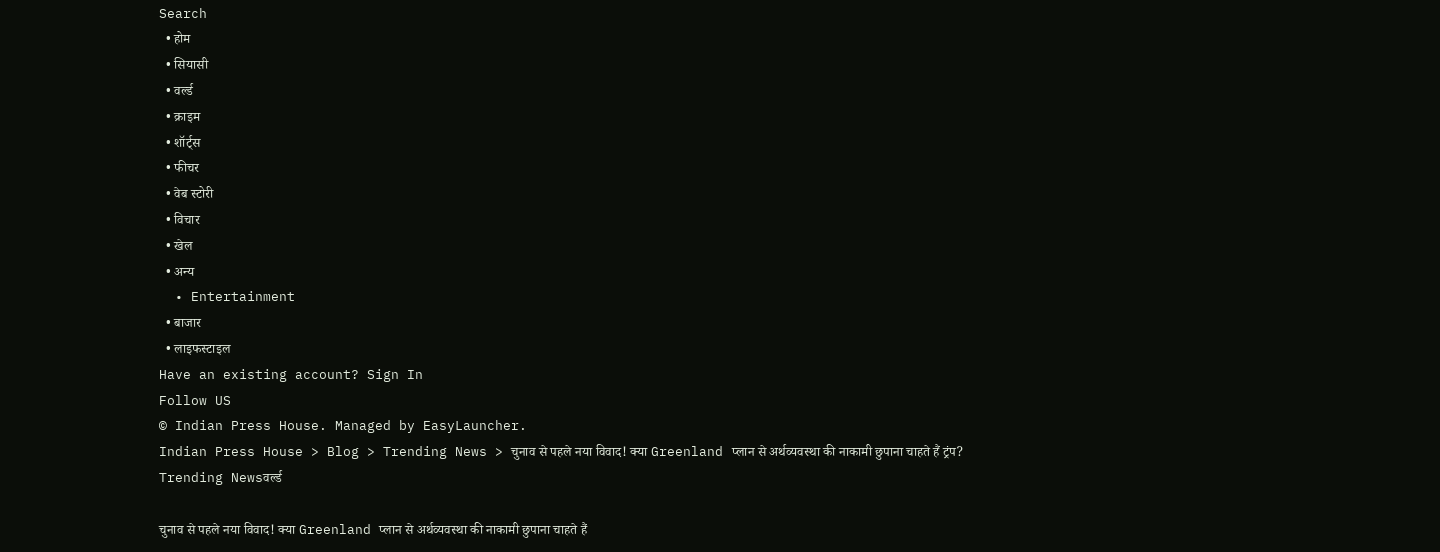Search
  • होम
  • सियासी
  • वर्ल्ड
  • क्राइम
  • शॉर्ट्स
  • फीचर
  • वेब स्टोरी
  • विचार
  • खेल
  • अन्य
  • Entertainment
  • बाजार
  • लाइफस्टाइल
Have an existing account? Sign In
Follow US
© Indian Press House. Managed by EasyLauncher.
Indian Press House > Blog > Trending News > चुनाव से पहले नया विवाद! क्या Greenland प्लान से अर्थव्यवस्था की नाकामी छुपाना चाहते हैं ट्रंप?
Trending Newsवर्ल्ड

चुनाव से पहले नया विवाद! क्या Greenland प्लान से अर्थव्यवस्था की नाकामी छुपाना चाहते हैं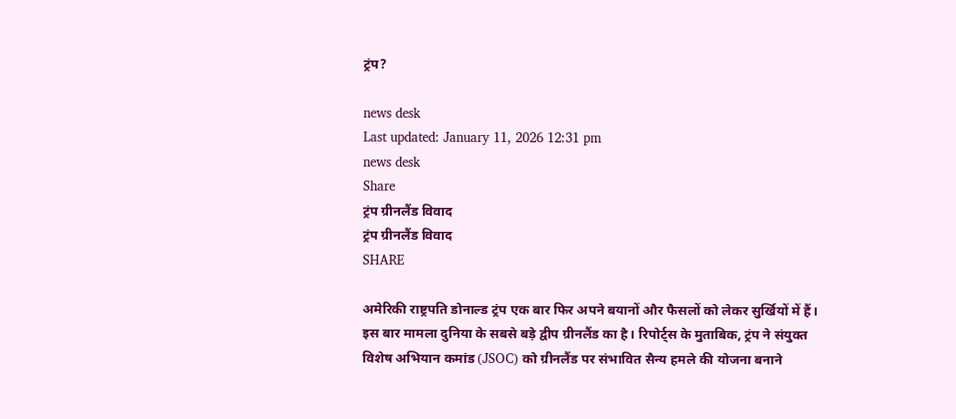ट्रंप?

news desk
Last updated: January 11, 2026 12:31 pm
news desk
Share
ट्रंप ग्रीनलैंड विवाद
ट्रंप ग्रीनलैंड विवाद
SHARE

अमेरिकी राष्ट्रपति डोनाल्ड ट्रंप एक बार फिर अपने बयानों और फैसलों को लेकर सुर्खियों में हैं। इस बार मामला दुनिया के सबसे बड़े द्वीप ग्रीनलैंड का है। रिपोर्ट्स के मुताबिक, ट्रंप ने संयुक्त विशेष अभियान कमांड (JSOC) को ग्रीनलैंड पर संभावित सैन्य हमले की योजना बनाने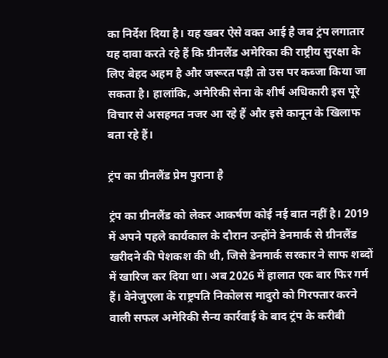का निर्देश दिया है। यह खबर ऐसे वक्त आई है जब ट्रंप लगातार यह दावा करते रहे हैं कि ग्रीनलैंड अमेरिका की राष्ट्रीय सुरक्षा के लिए बेहद अहम है और जरूरत पड़ी तो उस पर कब्जा किया जा सकता है। हालांकि, अमेरिकी सेना के शीर्ष अधिकारी इस पूरे विचार से असहमत नजर आ रहे हैं और इसे कानून के खिलाफ बता रहे हैं।

ट्रंप का ग्रीनलैंड प्रेम पुराना है

ट्रंप का ग्रीनलैंड को लेकर आकर्षण कोई नई बात नहीं है। 2019 में अपने पहले कार्यकाल के दौरान उन्होंने डेनमार्क से ग्रीनलैंड खरीदने की पेशकश की थी, जिसे डेनमार्क सरकार ने साफ शब्दों में खारिज कर दिया था। अब 2026 में हालात एक बार फिर गर्म हैं। वेनेजुएला के राष्ट्रपति निकोलस मादुरो को गिरफ्तार करने वाली सफल अमेरिकी सैन्य कार्रवाई के बाद ट्रंप के करीबी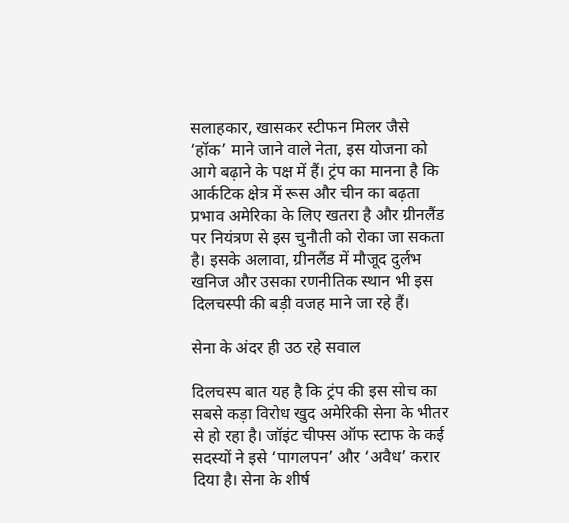सलाहकार, खासकर स्टीफन मिलर जैसे ‘हॉक’ माने जाने वाले नेता, इस योजना को आगे बढ़ाने के पक्ष में हैं। ट्रंप का मानना है कि आर्कटिक क्षेत्र में रूस और चीन का बढ़ता प्रभाव अमेरिका के लिए खतरा है और ग्रीनलैंड पर नियंत्रण से इस चुनौती को रोका जा सकता है। इसके अलावा, ग्रीनलैंड में मौजूद दुर्लभ खनिज और उसका रणनीतिक स्थान भी इस दिलचस्पी की बड़ी वजह माने जा रहे हैं।

सेना के अंदर ही उठ रहे सवाल

दिलचस्प बात यह है कि ट्रंप की इस सोच का सबसे कड़ा विरोध खुद अमेरिकी सेना के भीतर से हो रहा है। जॉइंट चीफ्स ऑफ स्टाफ के कई सदस्यों ने इसे ‘पागलपन’ और ‘अवैध’ करार दिया है। सेना के शीर्ष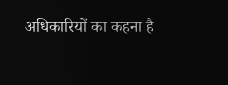अधिकारियों का कहना है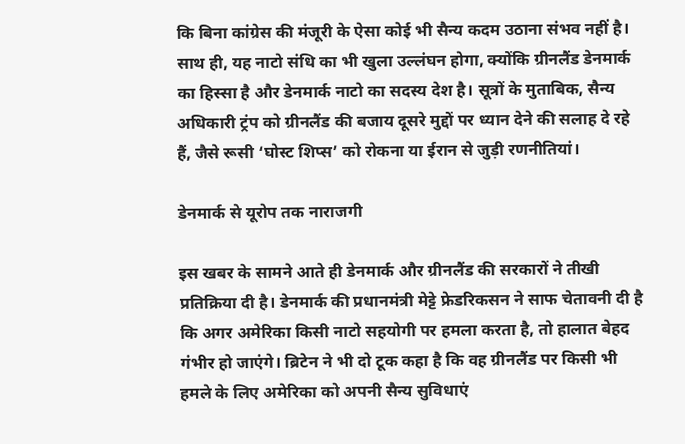कि बिना कांग्रेस की मंजूरी के ऐसा कोई भी सैन्य कदम उठाना संभव नहीं है। साथ ही, यह नाटो संधि का भी खुला उल्लंघन होगा, क्योंकि ग्रीनलैंड डेनमार्क का हिस्सा है और डेनमार्क नाटो का सदस्य देश है। सूत्रों के मुताबिक, सैन्य अधिकारी ट्रंप को ग्रीनलैंड की बजाय दूसरे मुद्दों पर ध्यान देने की सलाह दे रहे हैं, जैसे रूसी ‘घोस्ट शिप्स’ को रोकना या ईरान से जुड़ी रणनीतियां।

डेनमार्क से यूरोप तक नाराजगी

इस खबर के सामने आते ही डेनमार्क और ग्रीनलैंड की सरकारों ने तीखी प्रतिक्रिया दी है। डेनमार्क की प्रधानमंत्री मेट्टे फ्रेडरिकसन ने साफ चेतावनी दी है कि अगर अमेरिका किसी नाटो सहयोगी पर हमला करता है, तो हालात बेहद गंभीर हो जाएंगे। ब्रिटेन ने भी दो टूक कहा है कि वह ग्रीनलैंड पर किसी भी हमले के लिए अमेरिका को अपनी सैन्य सुविधाएं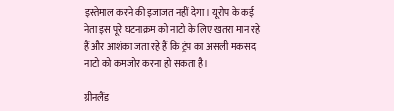इस्तेमाल करने की इजाजत नहीं देगा। यूरोप के कई नेता इस पूरे घटनाक्रम को नाटो के लिए खतरा मान रहे हैं और आशंका जता रहे हैं कि ट्रंप का असली मकसद नाटो को कमजोर करना हो सकता है।

ग्रीनलैंड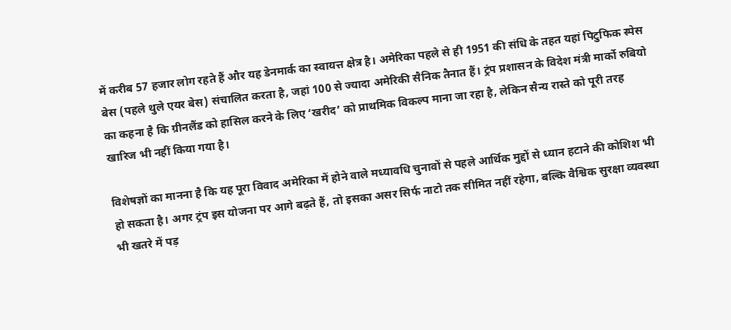में करीब 57 हजार लोग रहते हैं और यह डेनमार्क का स्वायत्त क्षेत्र है। अमेरिका पहले से ही 1951 की संधि के तहत यहां पिटुफिक स्पेस बेस (पहले थुले एयर बेस) संचालित करता है, जहां 100 से ज्यादा अमेरिकी सैनिक तैनात हैं। ट्रंप प्रशासन के विदेश मंत्री मार्को रुबियो का कहना है कि ग्रीनलैंड को हासिल करने के लिए ‘खरीद’ को प्राथमिक विकल्प माना जा रहा है, लेकिन सैन्य रास्ते को पूरी तरह खारिज भी नहीं किया गया है।

विशेषज्ञों का मानना है कि यह पूरा विवाद अमेरिका में होने वाले मध्यावधि चुनावों से पहले आर्थिक मुद्दों से ध्यान हटाने की कोशिश भी हो सकता है। अगर ट्रंप इस योजना पर आगे बढ़ते हैं, तो इसका असर सिर्फ नाटो तक सीमित नहीं रहेगा, बल्कि वैश्विक सुरक्षा व्यवस्था भी खतरे में पड़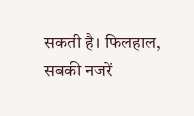सकती है। फिलहाल, सबकी नजरें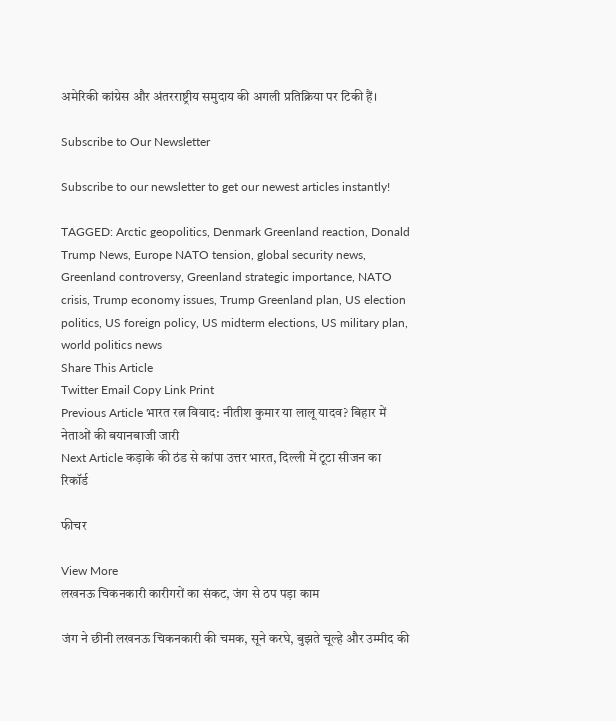अमेरिकी कांग्रेस और अंतरराष्ट्रीय समुदाय की अगली प्रतिक्रिया पर टिकी हैं।

Subscribe to Our Newsletter

Subscribe to our newsletter to get our newest articles instantly!

TAGGED: Arctic geopolitics, Denmark Greenland reaction, Donald Trump News, Europe NATO tension, global security news, Greenland controversy, Greenland strategic importance, NATO crisis, Trump economy issues, Trump Greenland plan, US election politics, US foreign policy, US midterm elections, US military plan, world politics news
Share This Article
Twitter Email Copy Link Print
Previous Article भारत रत्न विवाद: नीतीश कुमार या लालू यादव? बिहार में नेताओं की बयानबाजी जारी
Next Article कड़ाके की ठंड से कांपा उत्तर भारत, दिल्ली में टूटा सीजन का रिकॉर्ड

फीचर

View More
लखनऊ चिकनकारी कारीगरों का संकट, जंग से ठप पड़ा काम

जंग ने छीनी लखनऊ चिकनकारी की चमक, सूने करघे, बुझते चूल्हे और उम्मीद की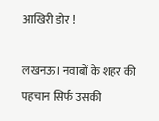आखिरी डोर !

लखनऊ। नवाबों के शहर की पहचान सिर्फ उसकी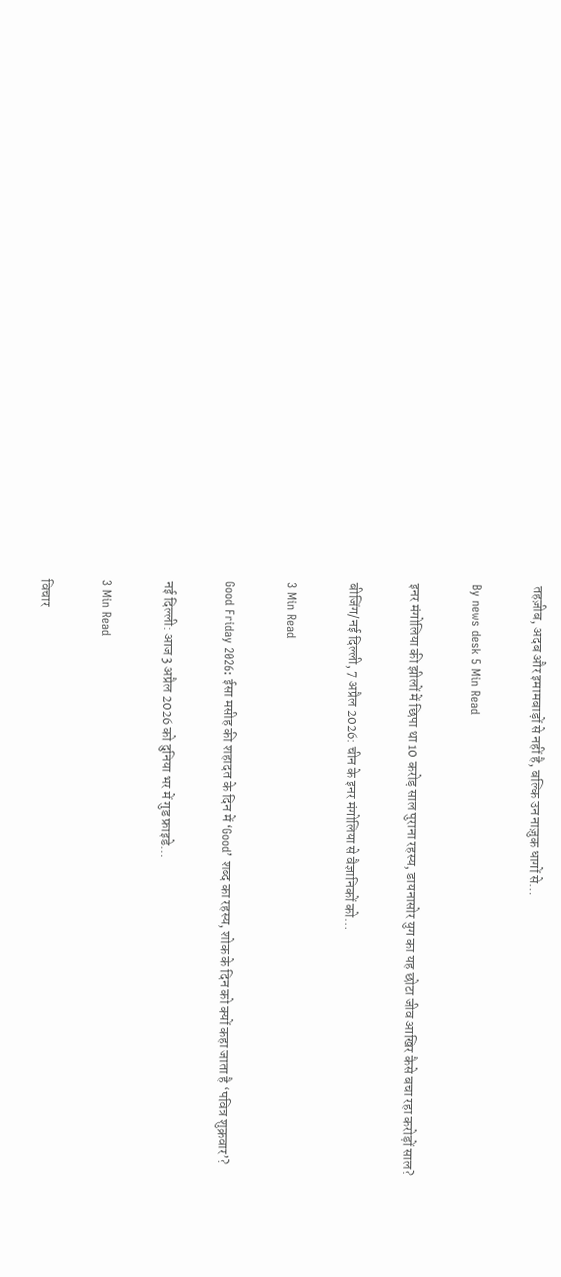तहज़ीब, अदब और इमामबाड़ों से नहीं है, बल्कि उन नाज़ुक धागों से…

By news desk 5 Min Read

इनर मंगोलिया की झीलों में छिपा था 10 करोड़ साल पुराना रहस्य, डायनासोर युग का यह छोटा जीव आखिर कैसे बचा रहा करोड़ों साल?

बीजिंग/नई दिल्ली, 7 अप्रैल 2026: चीन के इनर मंगोलिया से वैज्ञानिकों को…

3 Min Read

Good Friday 2026: ईसा मसीह की शहादत के दिन में ‘Good’ शब्द का रहस्य, शोक के दिन को क्यों कहा जाता है ‘पवित्र शुक्रवार’?

नई दिल्ली: आज 3 अप्रैल 2026 को दुनिया भर में गुड फ्राइडे…

3 Min Read

विचार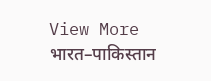View More
भारत–पाकिस्तान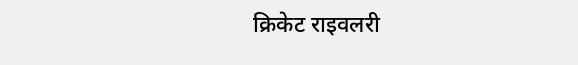क्रिकेट राइवलरी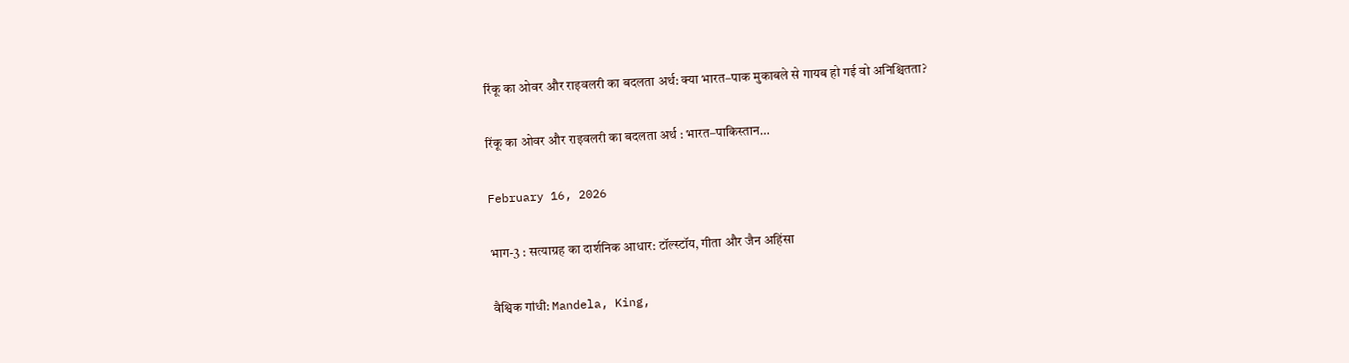रिंकू का ओवर और राइवलरी का बदलता अर्थ: क्या भारत–पाक मुकाबले से गायब हो गई वो अनिश्चितता?

रिंकू का ओवर और राइवलरी का बदलता अर्थ : भारत–पाकिस्तान…

February 16, 2026

भाग-3 : सत्याग्रह का दार्शनिक आधार: टॉल्स्टॉय, गीता और जैन अहिंसा

वैश्विक गांधी: Mandela, King,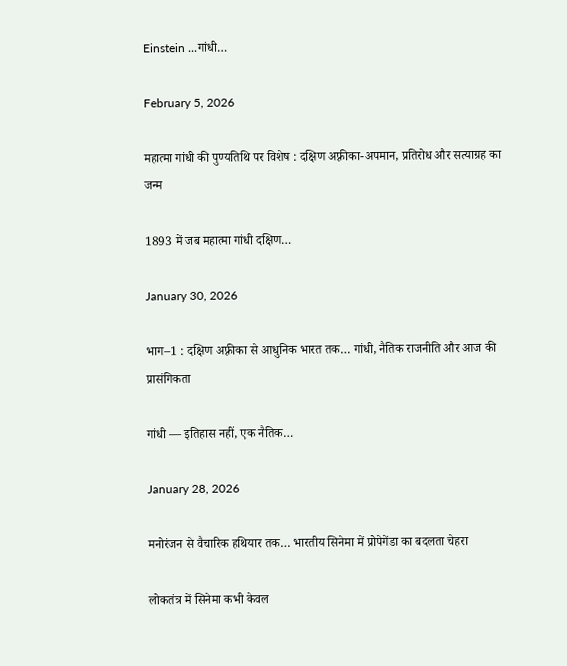Einstein ...गांधी…

February 5, 2026

महात्मा गांधी की पुण्यतिथि पर विशेष : दक्षिण अफ़्रीका-अपमान, प्रतिरोध और सत्याग्रह का जन्म

1893 में जब महात्मा गांधी दक्षिण…

January 30, 2026

भाग–1 : दक्षिण अफ़्रीका से आधुनिक भारत तक… गांधी, नैतिक राजनीति और आज की प्रासंगिकता

गांधी — इतिहास नहीं, एक नैतिक…

January 28, 2026

मनोरंजन से वैचारिक हथियार तक… भारतीय सिनेमा में प्रोपेगेंडा का बदलता चेहरा

लोकतंत्र में सिनेमा कभी केवल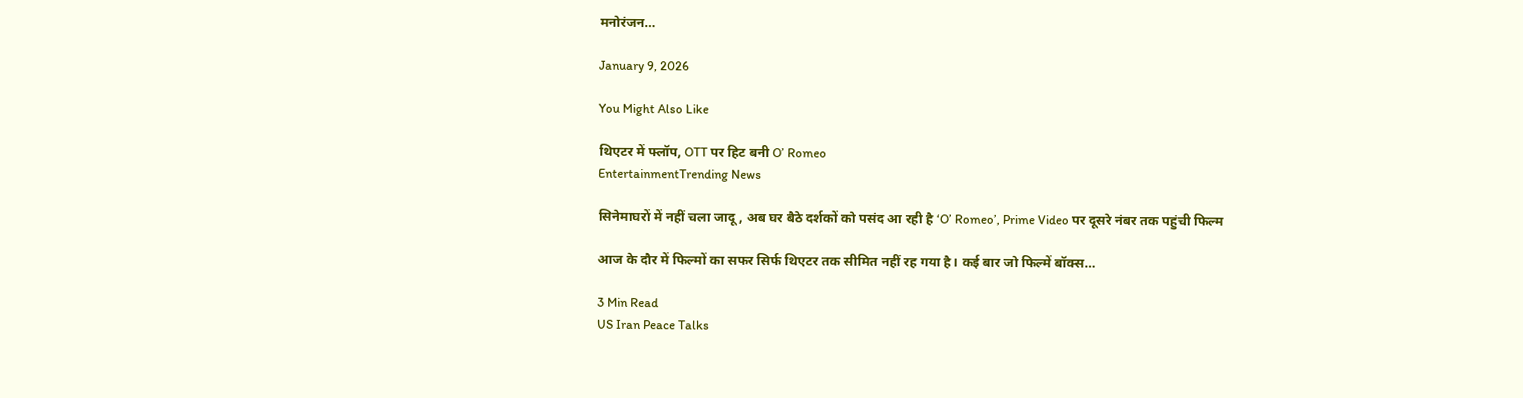मनोरंजन…

January 9, 2026

You Might Also Like

थिएटर में फ्लॉप, OTT पर हिट बनी O’ Romeo
EntertainmentTrending News

सिनेमाघरों में नहीं चला जादू, अब घर बैठे दर्शकों को पसंद आ रही है ‘O’ Romeo’, Prime Video पर दूसरे नंबर तक पहुंची फिल्म

आज के दौर में फिल्मों का सफर सिर्फ थिएटर तक सीमित नहीं रह गया है। कई बार जो फिल्में बॉक्स…

3 Min Read
US Iran Peace Talks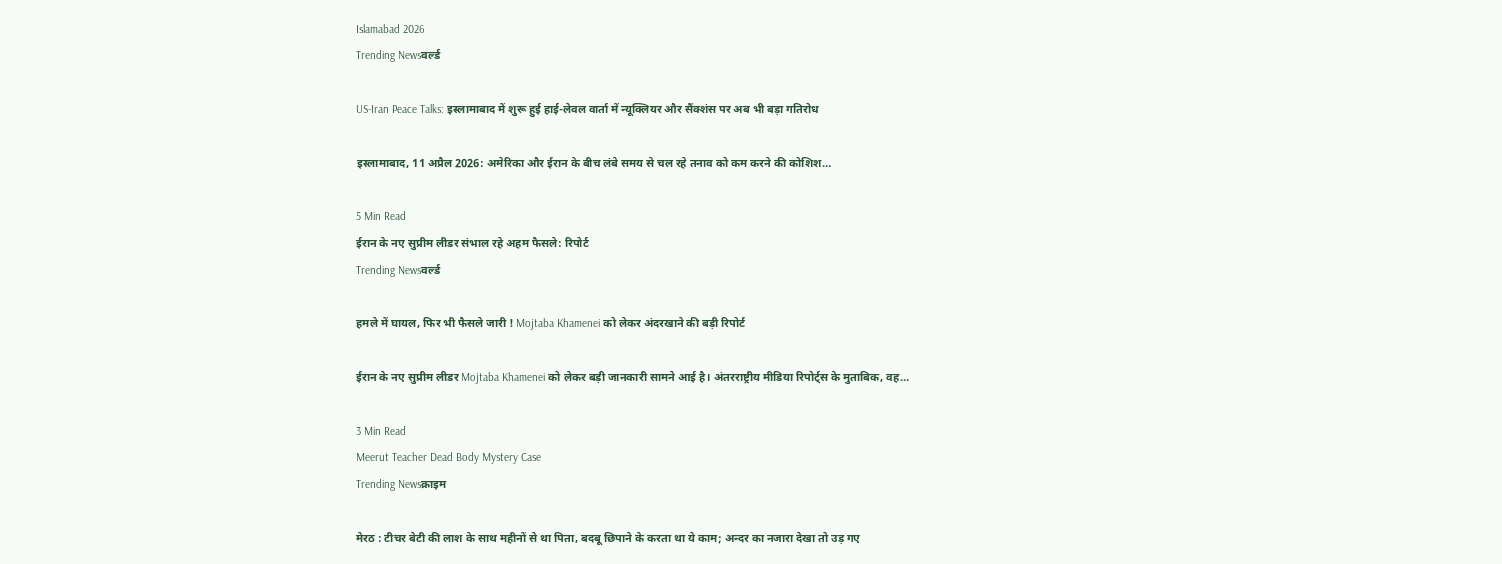Islamabad 2026
Trending Newsवर्ल्ड

US-Iran Peace Talks: इस्लामाबाद में शुरू हुई हाई-लेवल वार्ता में न्यूक्लियर और सैंक्शंस पर अब भी बड़ा गतिरोध

इस्लामाबाद, 11 अप्रैल 2026: अमेरिका और ईरान के बीच लंबे समय से चल रहे तनाव को कम करने की कोशिश…

5 Min Read
ईरान के नए सुप्रीम लीडर संभाल रहे अहम फैसले: रिपोर्ट
Trending Newsवर्ल्ड

हमले में घायल, फिर भी फैसले जारी ! Mojtaba Khamenei को लेकर अंदरखाने की बड़ी रिपोर्ट

ईरान के नए सुप्रीम लीडर Mojtaba Khamenei को लेकर बड़ी जानकारी सामने आई है। अंतरराष्ट्रीय मीडिया रिपोर्ट्स के मुताबिक, वह…

3 Min Read
Meerut Teacher Dead Body Mystery Case
Trending Newsक्राइम

मेरठ : टीचर बेटी की लाश के साथ महीनों से था पिता, बदबू छिपाने के करता था ये काम; अन्दर का नजारा देखा तो उड़ गए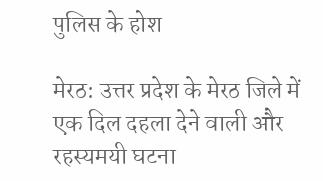पुलिस के होश

मेरठ: उत्तर प्रदेश के मेरठ जिले में एक दिल दहला देने वाली और रहस्यमयी घटना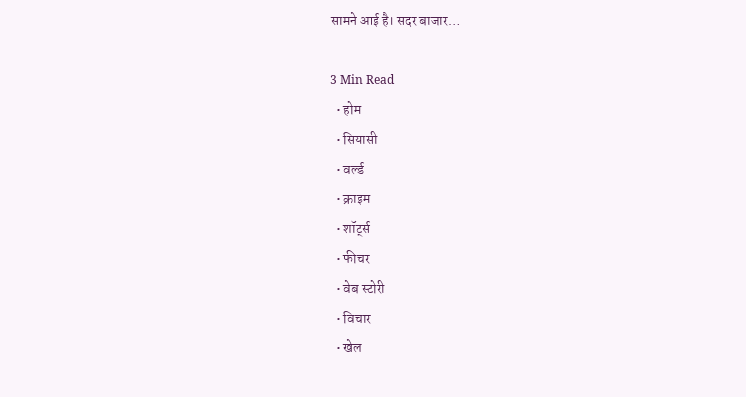सामने आई है। सदर बाजार…

3 Min Read
  • होम
  • सियासी
  • वर्ल्ड
  • क्राइम
  • शॉर्ट्स
  • फीचर
  • वेब स्टोरी
  • विचार
  • खेल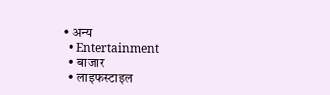• अन्य
  • Entertainment
  • बाजार
  • लाइफस्टाइल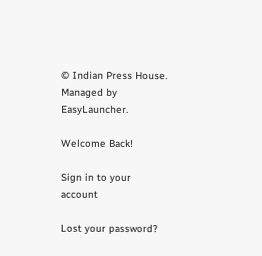© Indian Press House. Managed by EasyLauncher.

Welcome Back!

Sign in to your account

Lost your password?